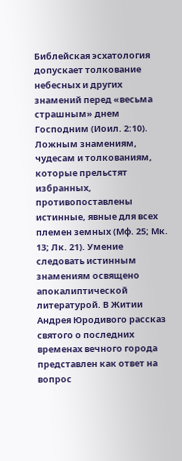Библейская эсхатология допускает толкование небесных и других знамений перед «весьма страшным» днем Господним (Иоил. 2:10). Ложным знамениям, чудесам и толкованиям, которые прельстят избранных, противопоставлены истинные, явные для всех племен земных (Мф. 25; Мк. 13; Лк. 21). Умение следовать истинным знамениям освящено апокалиптической литературой. В Житии Андрея Юродивого рассказ святого о последних временах вечного города представлен как ответ на вопрос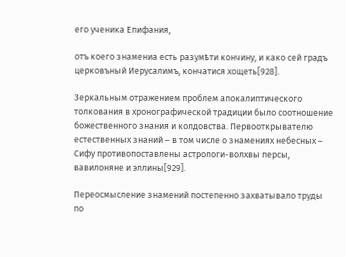его ученика Епифания,

отъ коего знамениа есть разумѣти кончину, и како сей градъ церковъный Иерусалимъ, кончатися хощеть[928].

Зеркальным отражением проблем апокалиптического толкования в хронографической традиции было соотношение божественного знания и колдовства. Первооткрывателю естественных знаний – в том числе о знамениях небесных – Сифу противопоставлены астрологи-волхвы персы, вавилоняне и эллины[929].

Переосмысление знамений постепенно захватывало труды по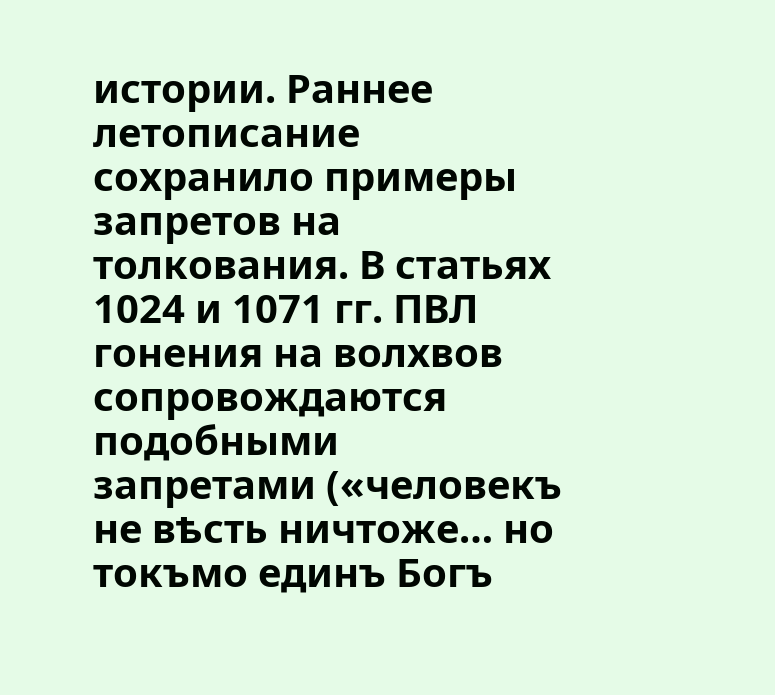истории. Раннее летописание сохранило примеры запретов на толкования. В статьях 1024 и 1071 гг. ПВЛ гонения на волхвов сопровождаются подобными запретами («человекъ не вѣсть ничтоже… но токъмо единъ Богъ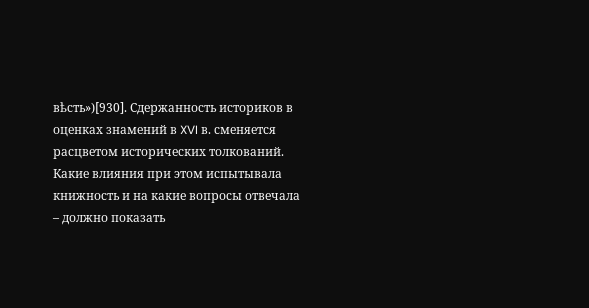вѣсть»)[930]. Сдержанность историков в оценках знамений в XVI в. сменяется расцветом исторических толкований. Какие влияния при этом испытывала книжность и на какие вопросы отвечала – должно показать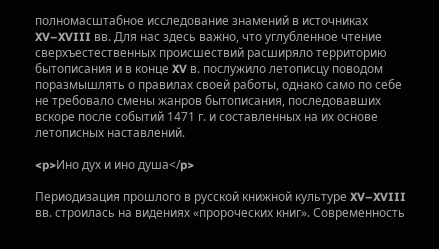полномасштабное исследование знамений в источниках XV–XVIII вв. Для нас здесь важно, что углубленное чтение сверхъестественных происшествий расширяло территорию бытописания и в конце XV в. послужило летописцу поводом поразмышлять о правилах своей работы, однако само по себе не требовало смены жанров бытописания, последовавших вскоре после событий 1471 г. и составленных на их основе летописных наставлений.

<p>Ино дух и ино душа</p>

Периодизация прошлого в русской книжной культуре XV–XVIII вв. строилась на видениях «пророческих книг». Современность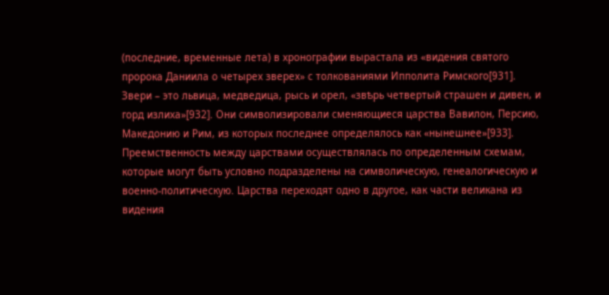(последние, временные лета) в хронографии вырастала из «видения святого пророка Даниила о четырех зверех» с толкованиями Ипполита Римского[931]. Звери – это львица, медведица, рысь и орел, «звѣрь четвертый страшен и дивен, и горд излиха»[932]. Они символизировали сменяющиеся царства Вавилон, Персию, Македонию и Рим, из которых последнее определялось как «нынешнее»[933]. Преемственность между царствами осуществлялась по определенным схемам, которые могут быть условно подразделены на символическую, генеалогическую и военно-политическую. Царства переходят одно в другое, как части великана из видения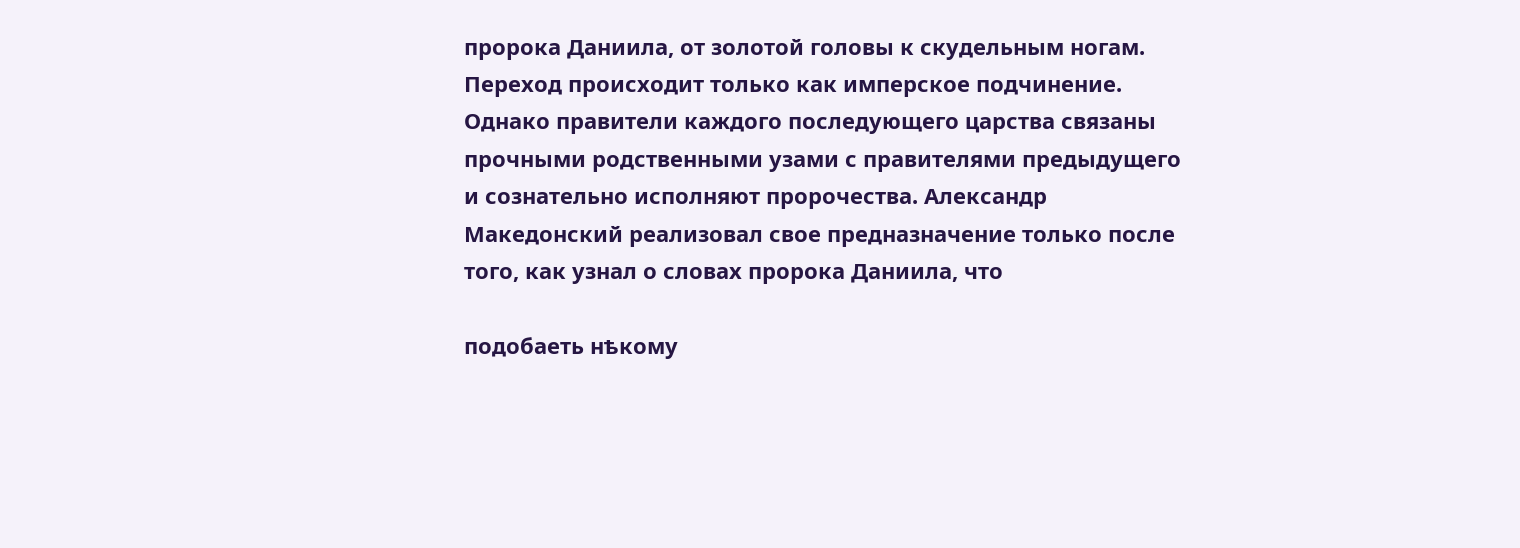пророка Даниила, от золотой головы к скудельным ногам. Переход происходит только как имперское подчинение. Однако правители каждого последующего царства связаны прочными родственными узами с правителями предыдущего и сознательно исполняют пророчества. Александр Македонский реализовал свое предназначение только после того, как узнал о словах пророка Даниила, что

подобаеть нѣкому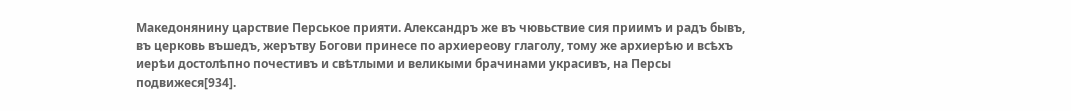Македонянину царствие Перськое прияти. Александръ же въ чювьствие сия приимъ и радъ бывъ, въ церковь въшедъ, жерътву Богови принесе по архиереову глаголу, тому же архиерѣю и всѣхъ иерѣи достолѣпно почестивъ и свѣтлыми и великыми брачинами украсивъ, на Персы подвижеся[934].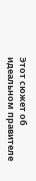Этот сюжет об идеальном правителе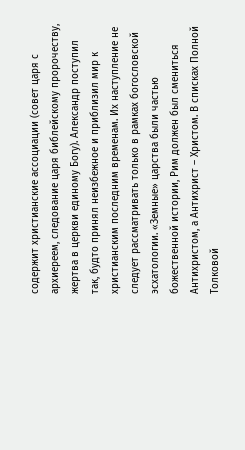содержит христианские ассоциации (совет царя с архиереем, следование царя библейскому пророчеству, жертва в церкви единому Богу). Александр поступил так, будто принял неизбежное и приблизил мир к христианским последним временам. Их наступление не следует рассматривать только в рамках богословской эсхатологии. «Земные» царства были частью божественной истории, Рим должен был смениться Антихристом, а Антихрист – Христом. В списках Полной Толковой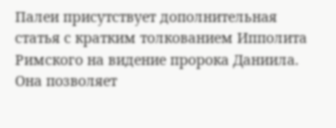Палеи присутствует дополнительная статья с кратким толкованием Ипполита Римского на видение пророка Даниила. Она позволяет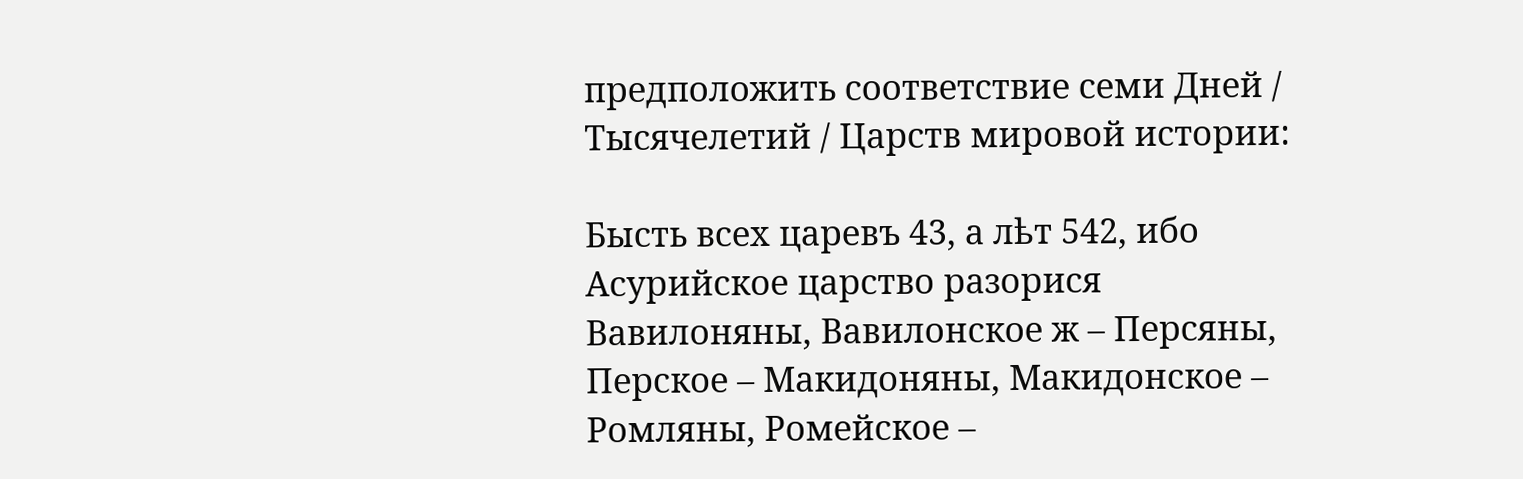предположить соответствие семи Дней / Тысячелетий / Царств мировой истории:

Бысть всех царевъ 43, а лѣт 542, ибо Асурийское царство разорися Вавилоняны, Вавилонское ж – Персяны, Перское – Макидоняны, Макидонское – Ромляны, Ромейское –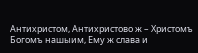Антихристом, Антихристово ж – Христомъ Богомъ нашыим, Ему ж слава и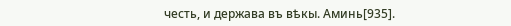честь, и держава въ вѣкы. Аминь[935].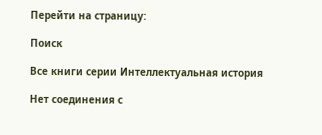Перейти на страницу:

Поиск

Все книги серии Интеллектуальная история

Нет соединения с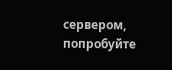сервером, попробуйте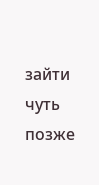зайти чуть позже